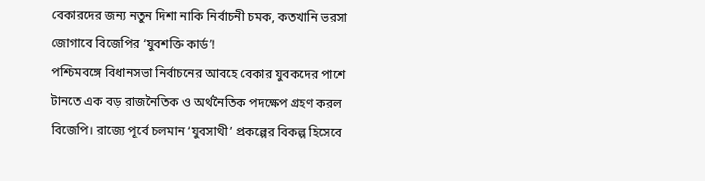বেকারদের জন্য নতুন দিশা নাকি নির্বাচনী চমক, কতখানি ভরসা জোগাবে বিজেপির ‘যুবশক্তি কার্ড’!
পশ্চিমবঙ্গে বিধানসভা নির্বাচনের আবহে বেকার যুবকদের পাশে টানতে এক বড় রাজনৈতিক ও অর্থনৈতিক পদক্ষেপ গ্রহণ করল বিজেপি। রাজ্যে পূর্বে চলমান ‘যুবসাথী’ প্রকল্পের বিকল্প হিসেবে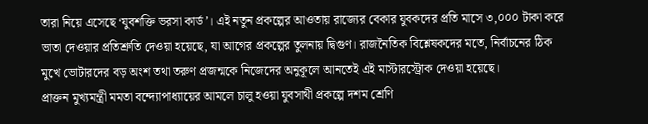তারা নিয়ে এসেছে ‘যুবশক্তি ভরসা কার্ড’। এই নতুন প্রকল্পের আওতায় রাজ্যের বেকার যুবকদের প্রতি মাসে ৩,০০০ টাকা করে ভাতা দেওয়ার প্রতিশ্রুতি দেওয়া হয়েছে, যা আগের প্রকল্পের তুলনায় দ্বিগুণ। রাজনৈতিক বিশ্লেষকদের মতে, নির্বাচনের ঠিক মুখে ভোটারদের বড় অংশ তথা তরুণ প্রজন্মকে নিজেদের অনুকূলে আনতেই এই মাস্টারস্ট্রোক দেওয়া হয়েছে।
প্রাক্তন মুখ্যমন্ত্রী মমতা বন্দ্যোপাধ্যায়ের আমলে চালু হওয়া যুবসাথী প্রকল্পে দশম শ্রেণি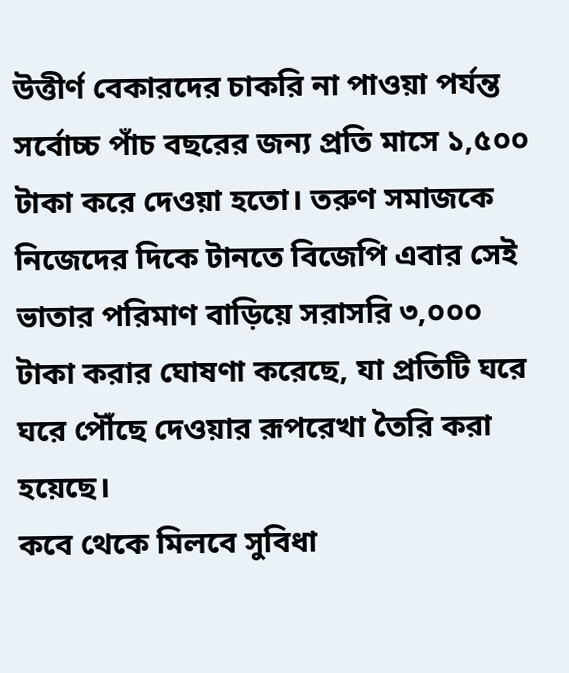উত্তীর্ণ বেকারদের চাকরি না পাওয়া পর্যন্ত সর্বোচ্চ পাঁচ বছরের জন্য প্রতি মাসে ১,৫০০ টাকা করে দেওয়া হতো। তরুণ সমাজকে নিজেদের দিকে টানতে বিজেপি এবার সেই ভাতার পরিমাণ বাড়িয়ে সরাসরি ৩,০০০ টাকা করার ঘোষণা করেছে, যা প্রতিটি ঘরে ঘরে পৌঁছে দেওয়ার রূপরেখা তৈরি করা হয়েছে।
কবে থেকে মিলবে সুবিধা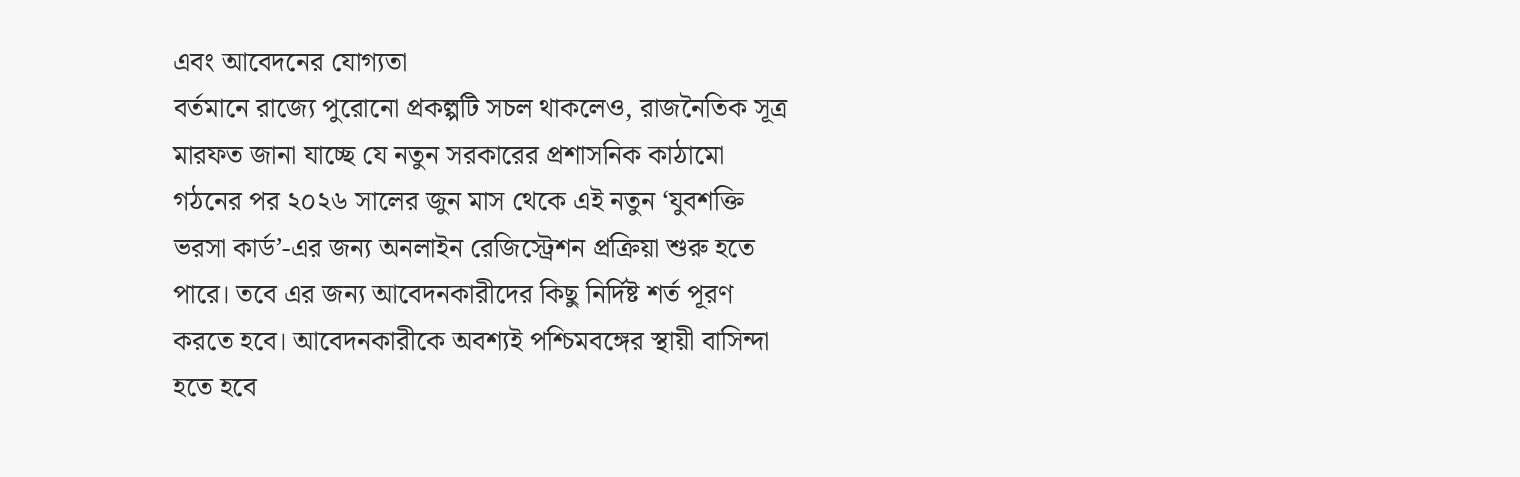এবং আবেদনের যোগ্যতা
বর্তমানে রাজ্যে পুরোনো প্রকল্পটি সচল থাকলেও, রাজনৈতিক সূত্র মারফত জানা যাচ্ছে যে নতুন সরকারের প্রশাসনিক কাঠামো গঠনের পর ২০২৬ সালের জুন মাস থেকে এই নতুন ‘যুবশক্তি ভরসা কার্ড’-এর জন্য অনলাইন রেজিস্ট্রেশন প্রক্রিয়া শুরু হতে পারে। তবে এর জন্য আবেদনকারীদের কিছু নির্দিষ্ট শর্ত পূরণ করতে হবে। আবেদনকারীকে অবশ্যই পশ্চিমবঙ্গের স্থায়ী বাসিন্দা হতে হবে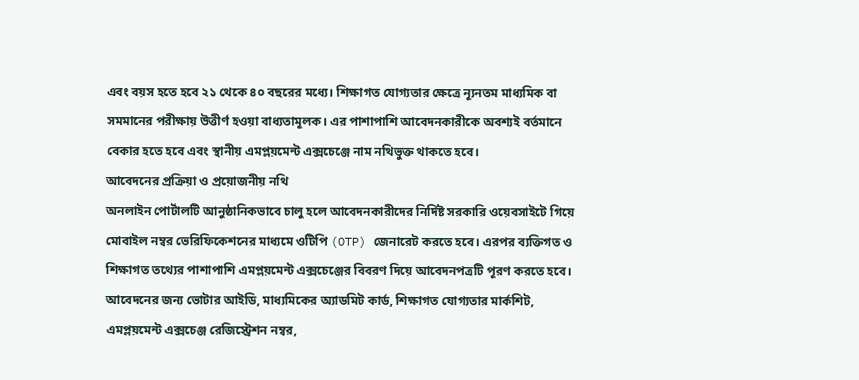এবং বয়স হতে হবে ২১ থেকে ৪০ বছরের মধ্যে। শিক্ষাগত যোগ্যতার ক্ষেত্রে ন্যূনতম মাধ্যমিক বা সমমানের পরীক্ষায় উত্তীর্ণ হওয়া বাধ্যতামূলক। এর পাশাপাশি আবেদনকারীকে অবশ্যই বর্তমানে বেকার হতে হবে এবং স্থানীয় এমপ্লয়মেন্ট এক্সচেঞ্জে নাম নথিভুক্ত থাকতে হবে।
আবেদনের প্রক্রিয়া ও প্রয়োজনীয় নথি
অনলাইন পোর্টালটি আনুষ্ঠানিকভাবে চালু হলে আবেদনকারীদের নির্দিষ্ট সরকারি ওয়েবসাইটে গিয়ে মোবাইল নম্বর ভেরিফিকেশনের মাধ্যমে ওটিপি (OTP) জেনারেট করতে হবে। এরপর ব্যক্তিগত ও শিক্ষাগত তথ্যের পাশাপাশি এমপ্লয়মেন্ট এক্সচেঞ্জের বিবরণ দিয়ে আবেদনপত্রটি পূরণ করতে হবে। আবেদনের জন্য ভোটার আইডি, মাধ্যমিকের অ্যাডমিট কার্ড, শিক্ষাগত যোগ্যতার মার্কশিট, এমপ্লয়মেন্ট এক্সচেঞ্জ রেজিস্ট্রেশন নম্বর,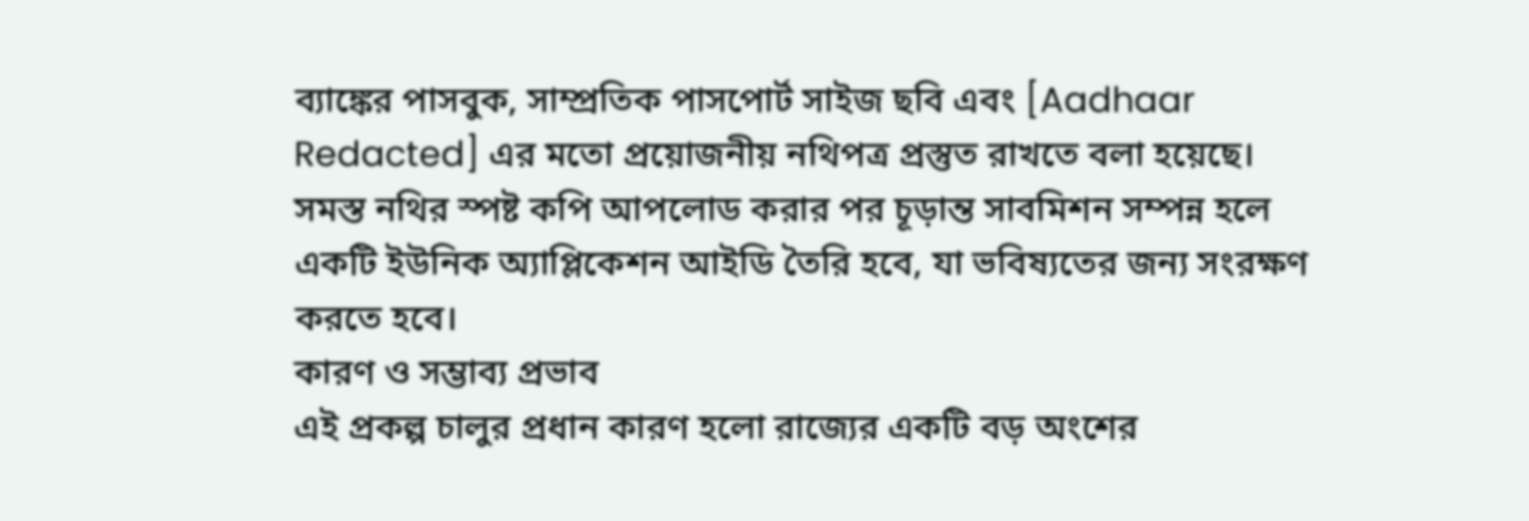ব্যাঙ্কের পাসবুক, সাম্প্রতিক পাসপোর্ট সাইজ ছবি এবং [Aadhaar Redacted] এর মতো প্রয়োজনীয় নথিপত্র প্রস্তুত রাখতে বলা হয়েছে। সমস্ত নথির স্পষ্ট কপি আপলোড করার পর চূড়ান্ত সাবমিশন সম্পন্ন হলে একটি ইউনিক অ্যাপ্লিকেশন আইডি তৈরি হবে, যা ভবিষ্যতের জন্য সংরক্ষণ করতে হবে।
কারণ ও সম্ভাব্য প্রভাব
এই প্রকল্প চালুর প্রধান কারণ হলো রাজ্যের একটি বড় অংশের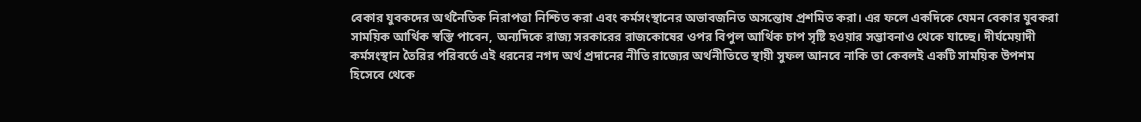বেকার যুবকদের অর্থনৈতিক নিরাপত্তা নিশ্চিত করা এবং কর্মসংস্থানের অভাবজনিত অসন্তোষ প্রশমিত করা। এর ফলে একদিকে যেমন বেকার যুবকরা সাময়িক আর্থিক স্বস্তি পাবেন, অন্যদিকে রাজ্য সরকারের রাজকোষের ওপর বিপুল আর্থিক চাপ সৃষ্টি হওয়ার সম্ভাবনাও থেকে যাচ্ছে। দীর্ঘমেয়াদী কর্মসংস্থান তৈরির পরিবর্তে এই ধরনের নগদ অর্থ প্রদানের নীতি রাজ্যের অর্থনীতিতে স্থায়ী সুফল আনবে নাকি তা কেবলই একটি সাময়িক উপশম হিসেবে থেকে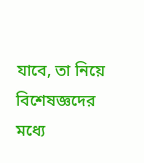যাবে, তা নিয়ে বিশেষজ্ঞদের মধ্যে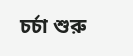চর্চা শুরু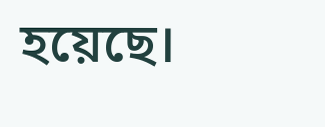হয়েছে।